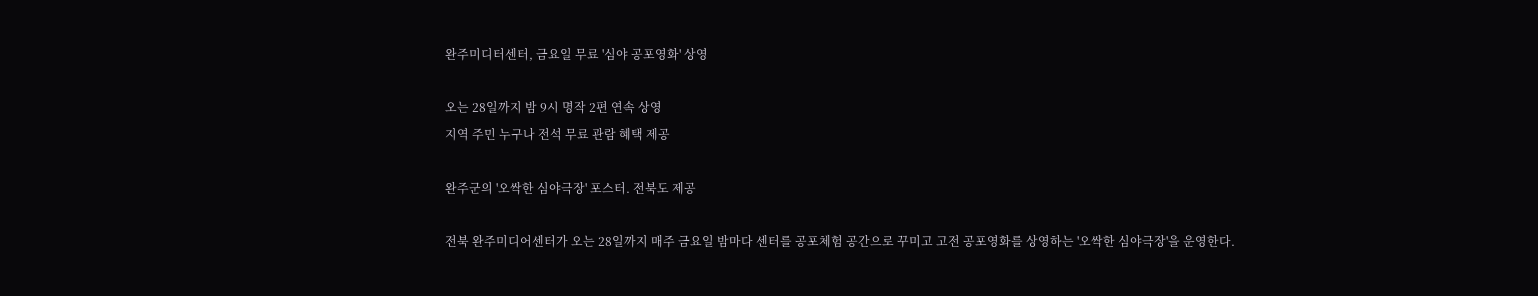완주미디터센터, 금요일 무료 '심야 공포영화' 상영

오는 28일까지 밤 9시 명작 2편 연속 상영
지역 주민 누구나 전석 무료 관람 혜택 제공

완주군의 '오싹한 심야극장' 포스터. 전북도 제공

전북 완주미디어센터가 오는 28일까지 매주 금요일 밤마다 센터를 공포체험 공간으로 꾸미고 고전 공포영화를 상영하는 '오싹한 심야극장'을 운영한다.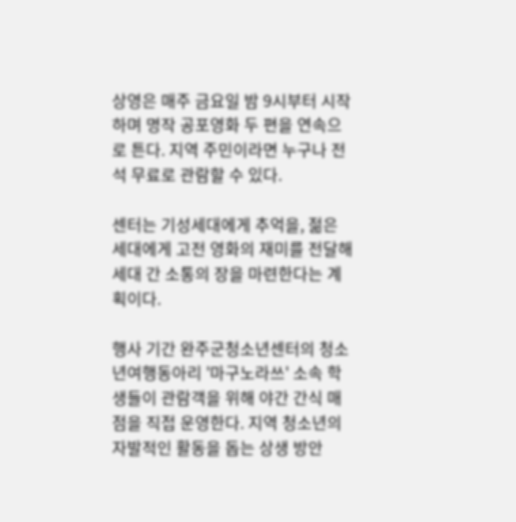상영은 매주 금요일 밤 9시부터 시작하며 명작 공포영화 두 편을 연속으로 튼다. 지역 주민이라면 누구나 전석 무료로 관람할 수 있다.

센터는 기성세대에게 추억을, 젊은 세대에게 고전 영화의 재미를 전달해 세대 간 소통의 장을 마련한다는 계획이다.

행사 기간 완주군청소년센터의 청소년여행동아리 '마구노라쓰' 소속 학생들이 관람객을 위해 야간 간식 매점을 직접 운영한다. 지역 청소년의 자발적인 활동을 돕는 상생 방안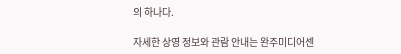의 하나다.

자세한 상영 정보와 관람 안내는 완주미디어센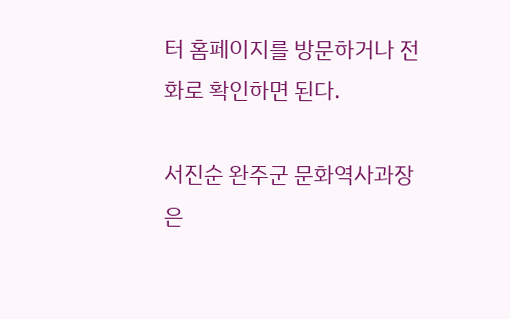터 홈페이지를 방문하거나 전화로 확인하면 된다.

서진순 완주군 문화역사과장은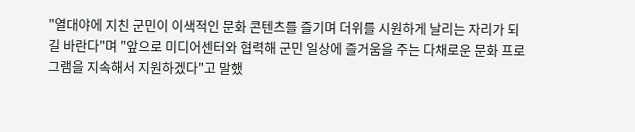"열대야에 지친 군민이 이색적인 문화 콘텐츠를 즐기며 더위를 시원하게 날리는 자리가 되길 바란다"며 "앞으로 미디어센터와 협력해 군민 일상에 즐거움을 주는 다채로운 문화 프로그램을 지속해서 지원하겠다"고 말했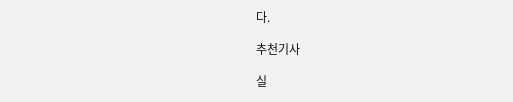다.

추천기사

실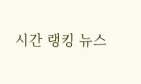시간 랭킹 뉴스